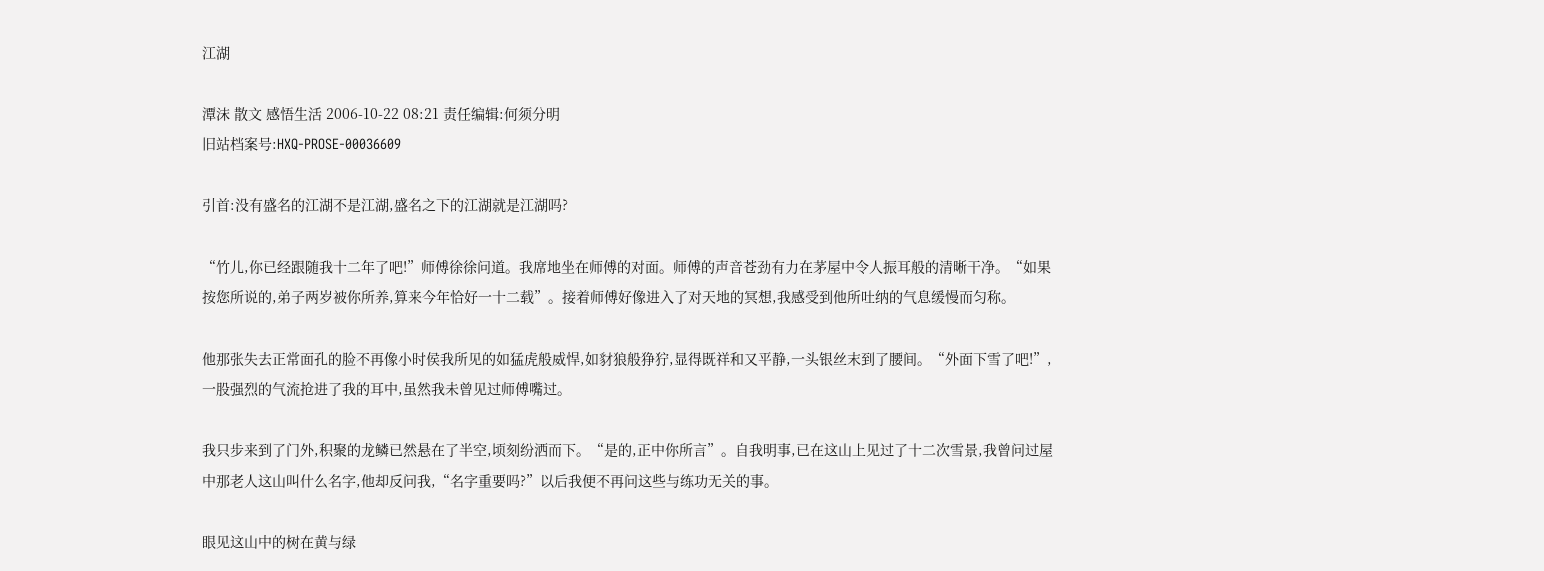江湖

潭沫 散文 感悟生活 2006-10-22 08:21 责任编辑:何须分明
旧站档案号:HXQ-PROSE-00036609

引首:没有盛名的江湖不是江湖,盛名之下的江湖就是江湖吗?

“竹儿,你已经跟随我十二年了吧!”师傅徐徐问道。我席地坐在师傅的对面。师傅的声音苍劲有力在茅屋中令人振耳般的清晰干净。“如果按您所说的,弟子两岁被你所养,算来今年恰好一十二载”。接着师傅好像进入了对天地的冥想,我感受到他所吐纳的气息缓慢而匀称。

他那张失去正常面孔的脸不再像小时侯我所见的如猛虎般威悍,如豺狼般狰狞,显得既祥和又平静,一头银丝末到了腰间。“外面下雪了吧!”,一股强烈的气流抢进了我的耳中,虽然我未曾见过师傅嘴过。

我只步来到了门外,积聚的龙鳞已然悬在了半空,顷刻纷洒而下。“是的,正中你所言”。自我明事,已在这山上见过了十二次雪景,我曾问过屋中那老人这山叫什么名字,他却反问我,“名字重要吗?”以后我便不再问这些与练功无关的事。

眼见这山中的树在黄与绿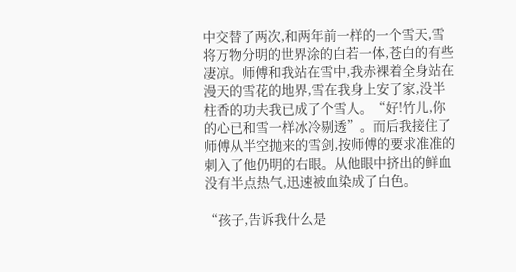中交替了两次,和两年前一样的一个雪天,雪将万物分明的世界涂的白若一体,苍白的有些凄凉。师傅和我站在雪中,我赤裸着全身站在漫天的雪花的地界,雪在我身上安了家,没半柱香的功夫我已成了个雪人。“好!竹儿,你的心已和雪一样冰冷剔透”。而后我接住了师傅从半空抛来的雪剑,按师傅的要求准准的刺入了他仍明的右眼。从他眼中挤出的鲜血没有半点热气,迅速被血染成了白色。

“孩子,告诉我什么是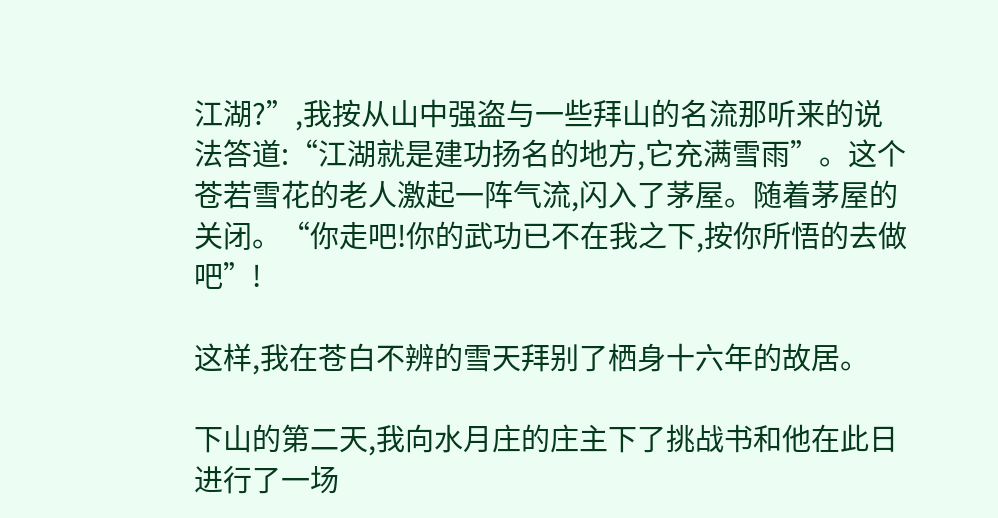江湖?”,我按从山中强盗与一些拜山的名流那听来的说法答道:“江湖就是建功扬名的地方,它充满雪雨”。这个苍若雪花的老人激起一阵气流,闪入了茅屋。随着茅屋的关闭。“你走吧!你的武功已不在我之下,按你所悟的去做吧”!

这样,我在苍白不辨的雪天拜别了栖身十六年的故居。

下山的第二天,我向水月庄的庄主下了挑战书和他在此日进行了一场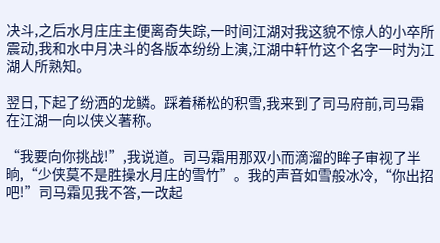决斗,之后水月庄庄主便离奇失踪,一时间江湖对我这貌不惊人的小卒所震动,我和水中月决斗的各版本纷纷上演,江湖中轩竹这个名字一时为江湖人所熟知。

翌日,下起了纷洒的龙鳞。踩着稀松的积雪,我来到了司马府前,司马霜在江湖一向以侠义著称。

“我要向你挑战!”,我说道。司马霜用那双小而滴溜的眸子审视了半晌,“少侠莫不是胜操水月庄的雪竹”。我的声音如雪般冰冷,“你出招吧!”司马霜见我不答,一改起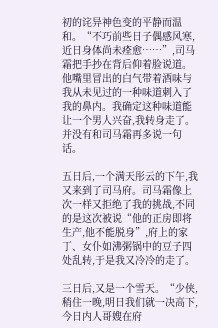初的诧异神色变的平静而温和。“不巧前些日子偶感风寒,近日身体尚未痊愈……”,司马霜把手抄在背后仰着脸说道。他嘴里冒出的白气带着酒味与我从未见过的一种味道刺入了我的鼻内。我确定这种味道能让一个男人兴奋,我转身走了。并没有和司马霜再多说一句话。

五日后,一个满天彤云的下午,我又来到了司马府。司马霜像上次一样又拒绝了我的挑战,不同的是这次被说“他的正房即将生产,他不能脱身”,府上的家丁、女仆如沸粥锅中的豆子四处乱转,于是我又冷冷的走了。

三日后,又是一个雪天。“少侠,稍住一晚,明日我们就一决高下,今日内人哥嫂在府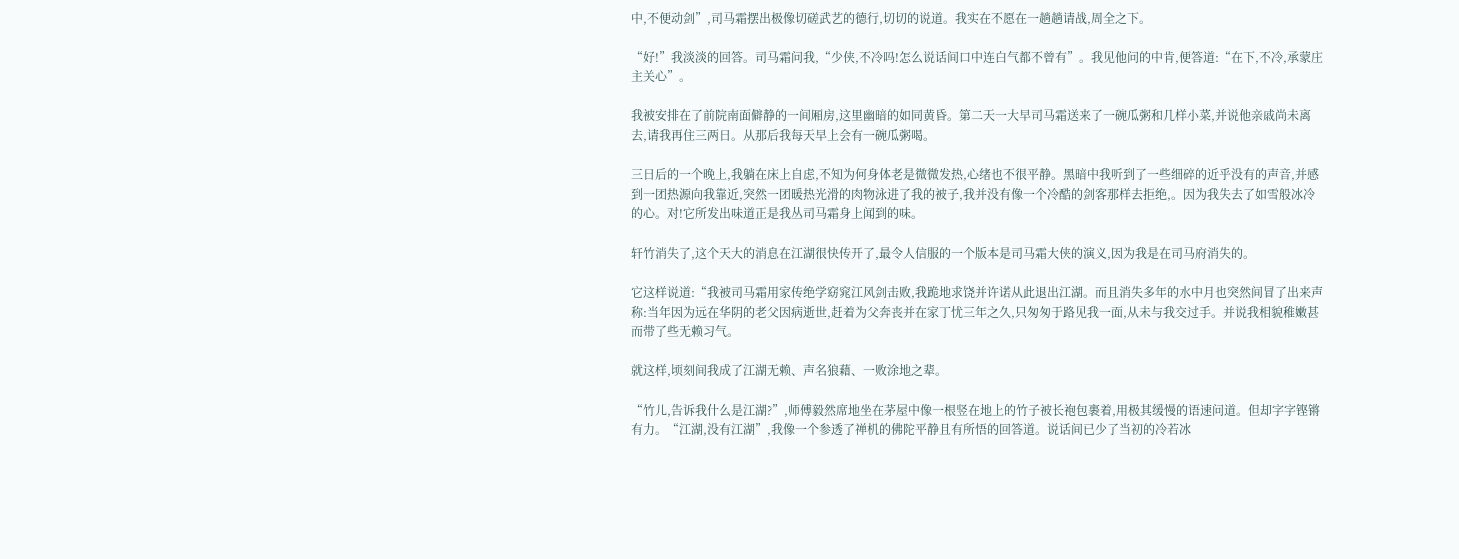中,不便动剑”,司马霜摆出极像切磋武艺的德行,切切的说道。我实在不愿在一趟趟请战,周全之下。

“好!”我淡淡的回答。司马霜问我,“少侠,不冷吗!怎么说话间口中连白气都不曾有”。我见他问的中肯,便答道:“在下,不冷,承蒙庄主关心”。

我被安排在了前院南面僻静的一间厢房,这里幽暗的如同黄昏。第二天一大早司马霜送来了一碗瓜粥和几样小菜,并说他亲戚尚未离去,请我再住三两日。从那后我每天早上会有一碗瓜粥喝。

三日后的一个晚上,我躺在床上自虑,不知为何身体老是微微发热,心绪也不很平静。黑暗中我听到了一些细碎的近乎没有的声音,并感到一团热源向我靠近,突然一团暖热光滑的肉物泳进了我的被子,我并没有像一个冷酷的剑客那样去拒绝,。因为我失去了如雪般冰冷的心。对!它所发出味道正是我丛司马霜身上闻到的味。

轩竹消失了,这个天大的消息在江湖很快传开了,最令人信服的一个版本是司马霜大侠的演义,因为我是在司马府消失的。

它这样说道:“我被司马霜用家传绝学窈窕江风剑击败,我跪地求饶并许诺从此退出江湖。而且消失多年的水中月也突然间冒了出来声称:当年因为远在华阴的老父因病逝世,赶着为父奔丧并在家丁忧三年之久,只匆匆于路见我一面,从未与我交过手。并说我相貌稚嫩甚而带了些无赖习气。

就这样,顷刻间我成了江湖无赖、声名狼藉、一败涂地之辈。

“竹儿,告诉我什么是江湖?”,师傅毅然席地坐在茅屋中像一根竖在地上的竹子被长袍包裹着,用极其缓慢的语速问道。但却字字铿锵有力。“江湖,没有江湖”,我像一个参透了禅机的佛陀平静且有所悟的回答道。说话间已少了当初的冷若冰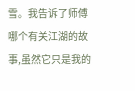雪。我告诉了师傅哪个有关江湖的故事,虽然它只是我的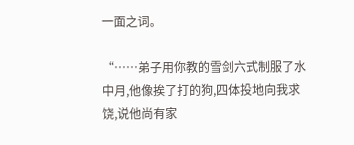一面之词。

“……弟子用你教的雪剑六式制服了水中月,他像挨了打的狗,四体投地向我求饶,说他尚有家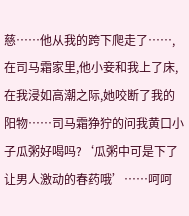慈……他从我的跨下爬走了……,在司马霜家里,他小妾和我上了床,在我浸如高潮之际,她咬断了我的阳物……司马霜狰狞的问我黄口小子瓜粥好喝吗?‘瓜粥中可是下了让男人激动的春药哦’……呵呵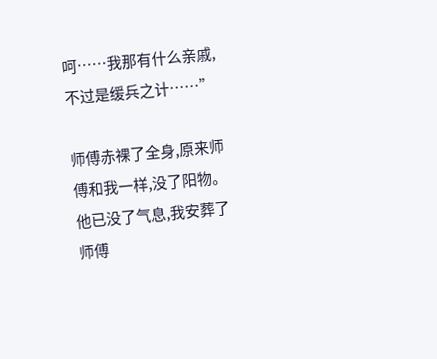呵……我那有什么亲戚,不过是缓兵之计……”

师傅赤裸了全身,原来师傅和我一样,没了阳物。他已没了气息,我安葬了师傅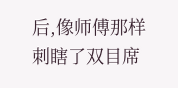后,像师傅那样刺瞎了双目席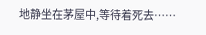地静坐在茅屋中,等待着死去……